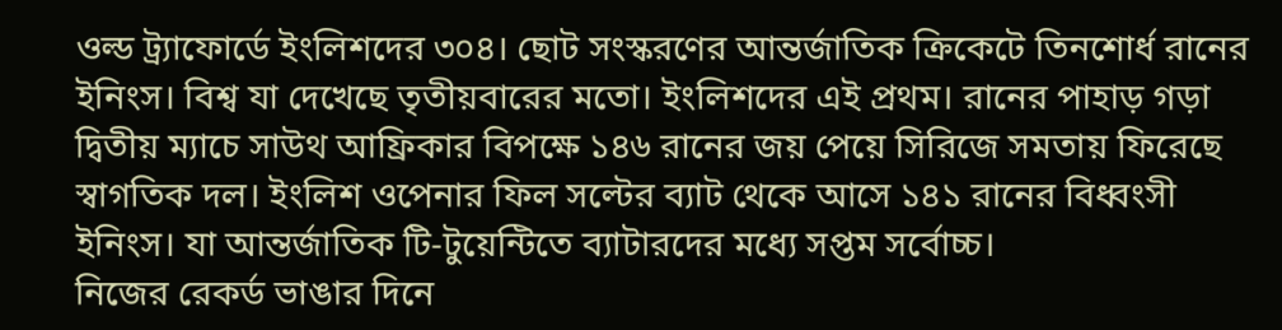ওল্ড ট্র্যাফোর্ডে ইংলিশদের ৩০৪। ছোট সংস্করণের আন্তর্জাতিক ক্রিকেটে তিনশোর্ধ রানের ইনিংস। বিশ্ব যা দেখেছে তৃতীয়বারের মতো। ইংলিশদের এই প্রথম। রানের পাহাড় গড়া দ্বিতীয় ম্যাচে সাউথ আফ্রিকার বিপক্ষে ১৪৬ রানের জয় পেয়ে সিরিজে সমতায় ফিরেছে স্বাগতিক দল। ইংলিশ ওপেনার ফিল সল্টের ব্যাট থেকে আসে ১৪১ রানের বিধ্বংসী ইনিংস। যা আন্তর্জাতিক টি-টুয়েন্টিতে ব্যাটারদের মধ্যে সপ্তম সর্বোচ্চ।
নিজের রেকর্ড ভাঙার দিনে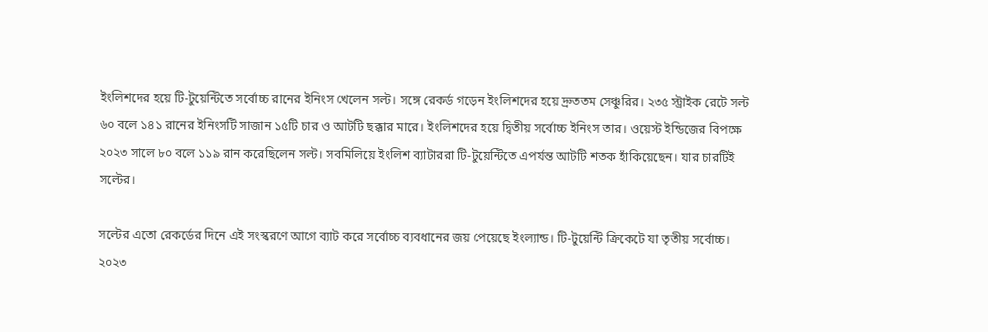ইংলিশদের হয়ে টি-টুয়েন্টিতে সর্বোচ্চ রানের ইনিংস খেলেন সল্ট। সঙ্গে রেকর্ড গড়েন ইংলিশদের হয়ে দ্রুততম সেঞ্চুরির। ২৩৫ স্ট্রাইক রেটে সল্ট ৬০ বলে ১৪১ রানের ইনিংসটি সাজান ১৫টি চার ও আটটি ছক্কার মারে। ইংলিশদের হয়ে দ্বিতীয় সর্বোচ্চ ইনিংস তার। ওয়েস্ট ইন্ডিজের বিপক্ষে ২০২৩ সালে ৮০ বলে ১১৯ রান করেছিলেন সল্ট। সবমিলিয়ে ইংলিশ ব্যাটাররা টি-টুয়েন্টিতে এপর্যন্ত আটটি শতক হাঁকিয়েছেন। যার চারটিই সল্টের।

সল্টের এতো রেকর্ডের দিনে এই সংস্করণে আগে ব্যাট করে সর্বোচ্চ ব্যবধানের জয় পেয়েছে ইংল্যান্ড। টি-টুয়েন্টি ক্রিকেটে যা তৃতীয় সর্বোচ্চ। ২০২৩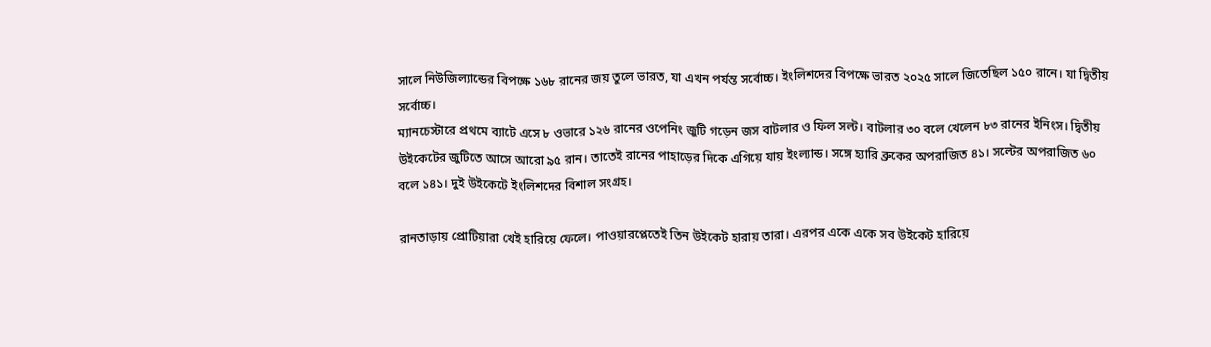সালে নিউজিল্যান্ডের বিপক্ষে ১৬৮ রানের জয় তুলে ভারত, যা এখন পর্যন্ত সর্বোচ্চ। ইংলিশদের বিপক্ষে ভারত ২০২৫ সালে জিতেছিল ১৫০ রানে। যা দ্বিতীয় সর্বোচ্চ।
ম্যানচেস্টারে প্রথমে ব্যাটে এসে ৮ ওভারে ১২৬ রানের ওপেনিং জুটি গড়েন জস বাটলার ও ফিল সল্ট। বাটলার ৩০ বলে খেলেন ৮৩ রানের ইনিংস। দ্বিতীয় উইকেটের জুটিতে আসে আরো ৯৫ রান। তাতেই রানের পাহাড়ের দিকে এগিয়ে যায় ইংল্যান্ড। সঙ্গে হ্যারি ব্রুকের অপরাজিত ৪১। সল্টের অপরাজিত ৬০ বলে ১৪১। দুই উইকেটে ইংলিশদের বিশাল সংগ্রহ।

রানতাড়ায় প্রোটিয়ারা খেই হারিয়ে ফেলে। পাওয়ারপ্লেতেই তিন উইকেট হারায় তারা। এরপর একে একে সব উইকেট হারিয়ে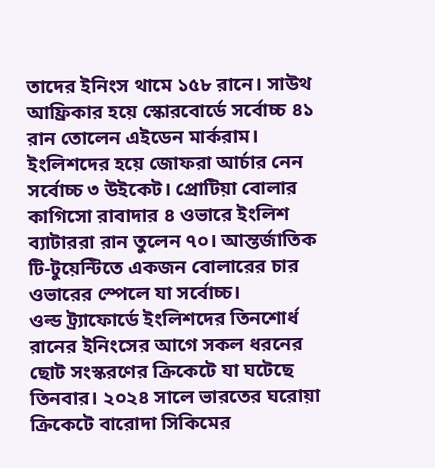তাদের ইনিংস থামে ১৫৮ রানে। সাউথ আফ্রিকার হয়ে স্কোরবোর্ডে সর্বোচ্চ ৪১ রান তোলেন এইডেন মার্করাম।
ইংলিশদের হয়ে জোফরা আর্চার নেন সর্বোচ্চ ৩ উইকেট। প্রোটিয়া বোলার কাগিসো রাবাদার ৪ ওভারে ইংলিশ ব্যাটাররা রান তুলেন ৭০। আন্তর্জাতিক টি-টুয়েন্টিতে একজন বোলারের চার ওভারের স্পেলে যা সর্বোচ্চ।
ওল্ড ট্র্যাফোর্ডে ইংলিশদের তিনশোর্ধ রানের ইনিংসের আগে সকল ধরনের ছোট সংস্করণের ক্রিকেটে যা ঘটেছে তিনবার। ২০২৪ সালে ভারতের ঘরোয়া ক্রিকেটে বারোদা সিকিমের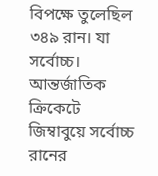বিপক্ষে তুলেছিল ৩৪৯ রান। যা সর্বোচ্চ। আন্তর্জাতিক ক্রিকেটে জিম্বাবুয়ে সর্বোচ্চ রানের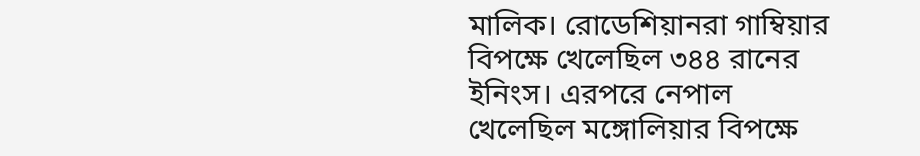মালিক। রোডেশিয়ানরা গাম্বিয়ার বিপক্ষে খেলেছিল ৩৪৪ রানের ইনিংস। এরপরে নেপাল খেলেছিল মঙ্গোলিয়ার বিপক্ষে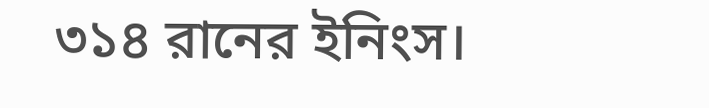৩১৪ রানের ইনিংস।